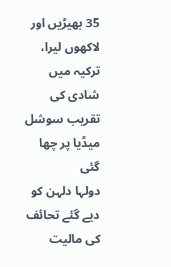35 بھیڑیں اور لاکھوں لیرا، ترکیہ میں شادی کی تقریب سوشل میڈیا پر چھا گئی
دولہا دلہن کو دیے گئے تحائف کی مالیت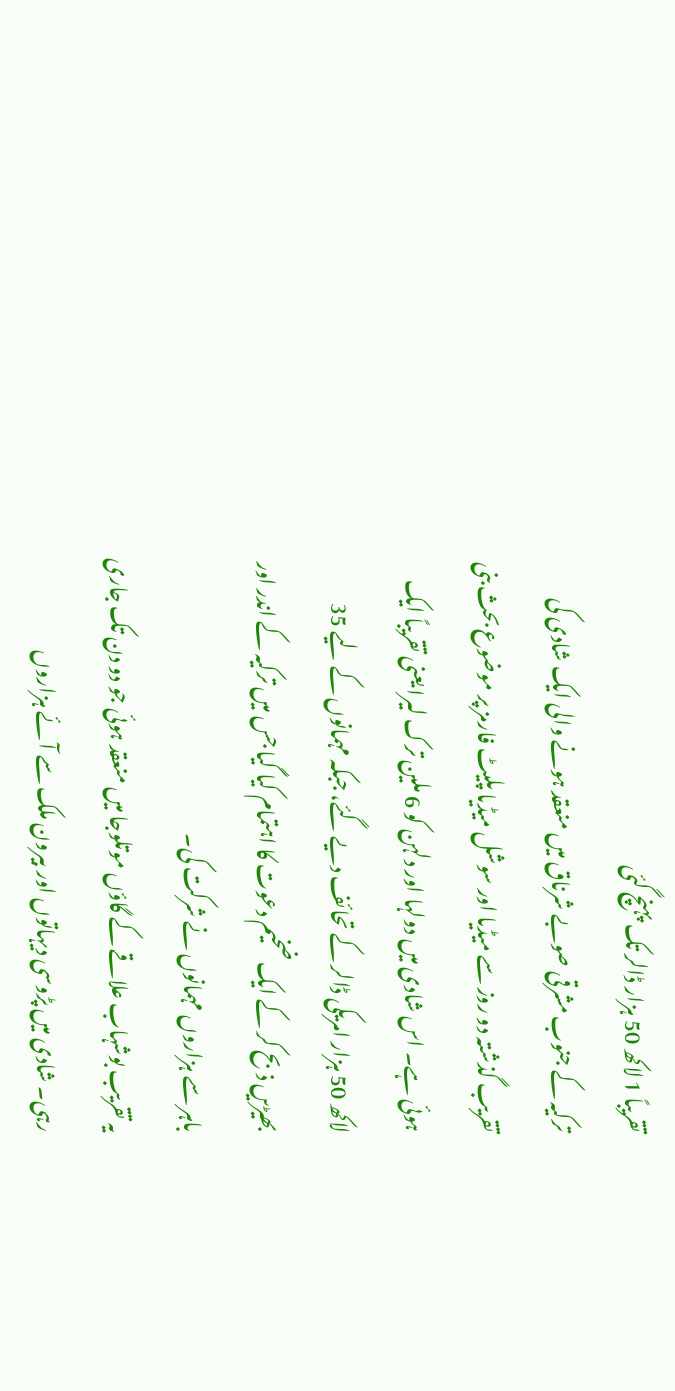تقریباً 1 لاکھ 50 ہزار ڈالر تک پہنچ گئی
ترکیہ کے جنوب مشرقی صوبے شرناق میں منعقد ہونے والی ایک شادی کی تقریب گذشتہ دو روز سے میڈیا اور سوشل میڈیا پلیٹ فارمز پر موضوع بحث بنی ہوئی ہے۔ اس شادی میں دولہا اور دلہن کو 6 ملین ترک لیرا یعنی تقریباً ایک لاکھ 50 ہزار امریکی ڈالر کے تحائف دیے گئے، جبکہ مہمانوں کے لیے 35 بھیڑیں ذبح کر کے ایک ضخیم دعوت کا اہتمام کیا گیا جس میں ترکیہ کے اندر اور باہر سے ہزاروں مہمانوں نے شرکت کی۔
یہ تقریب بوشہاب علاقے کے گاؤں موتلوجا میں منعقد ہوئی جو دو دن تک جاری رہی۔ شادی میں پڑوسی دیہاتوں اور بیرون ملک سے آئے ہزاروں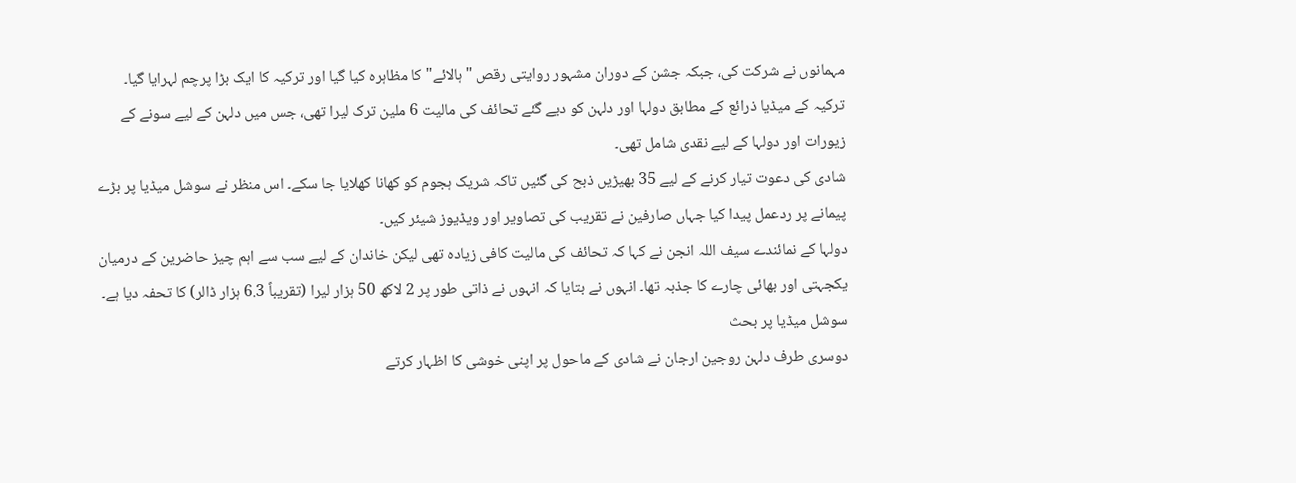مہمانوں نے شرکت کی، جبکہ جشن کے دوران مشہور روایتی رقص "ہالائے" کا مظاہرہ کیا گیا اور ترکیہ کا ایک بڑا پرچم لہرایا گیا۔
ترکیہ کے میڈیا ذرائع کے مطابق دولہا اور دلہن کو دیے گئے تحائف کی مالیت 6 ملین ترک لیرا تھی، جس میں دلہن کے لیے سونے کے زیورات اور دولہا کے لیے نقدی شامل تھی۔
شادی کی دعوت تیار کرنے کے لیے 35 بھیڑیں ذبح کی گئیں تاکہ شریک ہجوم کو کھانا کھلایا جا سکے۔ اس منظر نے سوشل میڈیا پر بڑے پیمانے پر ردعمل پیدا کیا جہاں صارفین نے تقریب کی تصاویر اور ویڈیوز شیئر کیں۔
دولہا کے نمائندے سیف اللہ انجن نے کہا کہ تحائف کی مالیت کافی زیادہ تھی لیکن خاندان کے لیے سب سے اہم چیز حاضرین کے درمیان یکجہتی اور بھائی چارے کا جذبہ تھا۔ انہوں نے بتایا کہ انہوں نے ذاتی طور پر 2 لاکھ 50 ہزار لیرا (تقریباً 6.3 ہزار ڈالر) کا تحفہ دیا ہے۔
سوشل میڈیا پر بحث
دوسری طرف دلہن روجین ارجان نے شادی کے ماحول پر اپنی خوشی کا اظہار کرتے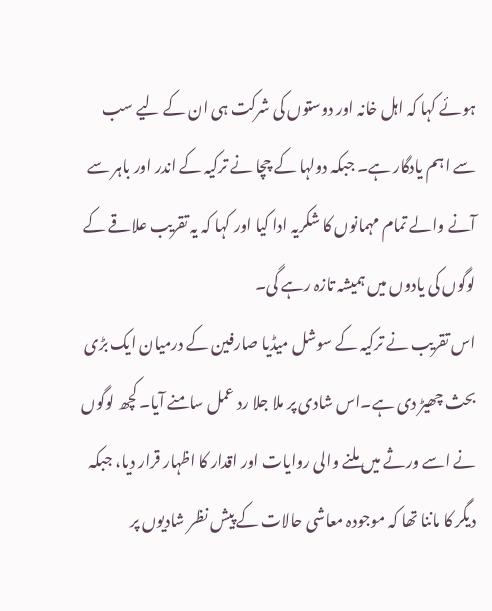ہوئے کہا کہ اہل خانہ اور دوستوں کی شرکت ہی ان کے لیے سب سے اہم یادگار ہے۔ جبکہ دولہا کے چچا نے ترکیہ کے اندر اور باہر سے آنے والے تمام مہمانوں کا شکریہ ادا کیا اور کہا کہ یہ تقریب علاقے کے لوگوں کی یادوں میں ہمیشہ تازہ رہے گی۔
اس تقریب نے ترکیہ کے سوشل میڈیا صارفین کے درمیان ایک بڑی بحث چھیڑ دی ہے۔اس شادی پر ملا جلا رد عمل سامنے آیا۔ کچھ لوگوں نے اسے ورثے میں ملنے والی روایات اور اقدار کا اظہار قرار دیا، جبکہ دیگر کا ماننا تھا کہ موجودہ معاشی حالات کے پیش نظر شادیوں پر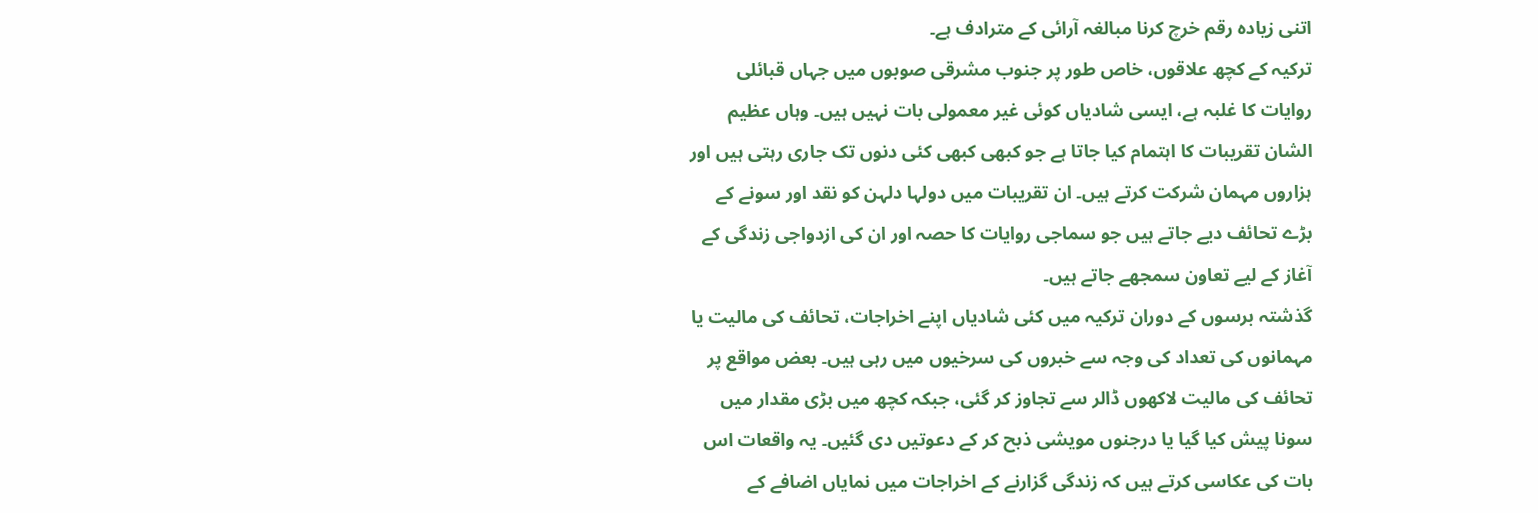اتنی زیادہ رقم خرچ کرنا مبالغہ آرائی کے مترادف ہے۔
ترکیہ کے کچھ علاقوں، خاص طور پر جنوب مشرقی صوبوں میں جہاں قبائلی روایات کا غلبہ ہے، ایسی شادیاں کوئی غیر معمولی بات نہیں ہیں۔ وہاں عظیم الشان تقریبات کا اہتمام کیا جاتا ہے جو کبھی کبھی کئی دنوں تک جاری رہتی ہیں اور ہزاروں مہمان شرکت کرتے ہیں۔ ان تقریبات میں دولہا دلہن کو نقد اور سونے کے بڑے تحائف دیے جاتے ہیں جو سماجی روایات کا حصہ اور ان کی ازدواجی زندگی کے آغاز کے لیے تعاون سمجھے جاتے ہیں۔
گذشتہ برسوں کے دوران ترکیہ میں کئی شادیاں اپنے اخراجات، تحائف کی مالیت یا مہمانوں کی تعداد کی وجہ سے خبروں کی سرخیوں میں رہی ہیں۔ بعض مواقع پر تحائف کی مالیت لاکھوں ڈالر سے تجاوز کر گئی، جبکہ کچھ میں بڑی مقدار میں سونا پیش کیا گیا یا درجنوں مویشی ذبح کر کے دعوتیں دی گئیں۔ یہ واقعات اس بات کی عکاسی کرتے ہیں کہ زندگی گزارنے کے اخراجات میں نمایاں اضافے کے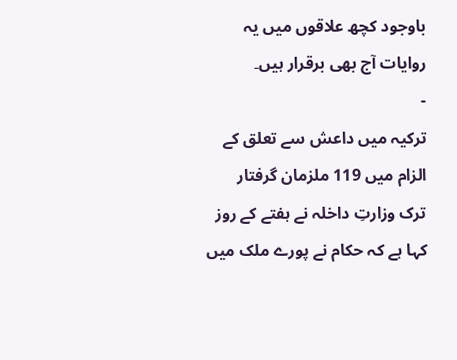باوجود کچھ علاقوں میں یہ روایات آج بھی برقرار ہیں۔
-
ترکیہ میں داعش سے تعلق کے الزام میں 119 ملزمان گرفتار
ترک وزارتِ داخلہ نے ہفتے کے روز کہا ہے کہ حکام نے پورے ملک میں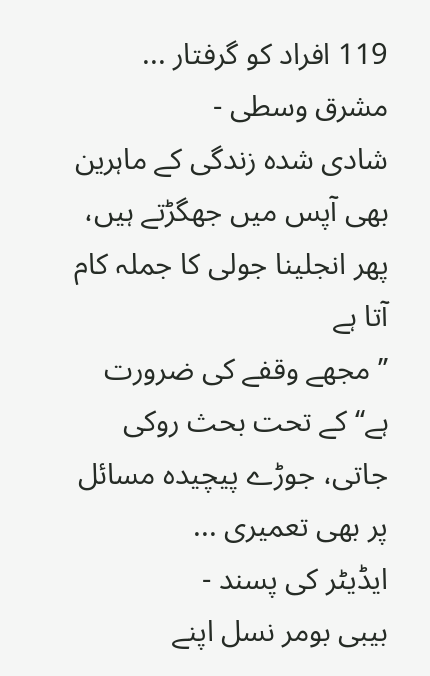119 افراد کو گرفتار ...
مشرق وسطی -
شادی شدہ زندگی کے ماہرین بھی آپس میں جھگڑتے ہیں، پھر انجلینا جولی کا جملہ کام آتا ہے
’’ مجھے وقفے کی ضرورت ہے‘‘ کے تحت بحث روکی جاتی، جوڑے پیچیدہ مسائل پر بھی تعمیری ...
ایڈیٹر کی پسند -
بیبی بومر نسل اپنے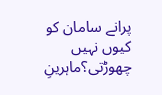پرانے سامان کو کیوں نہیں چھوڑتی؟ماہرینِ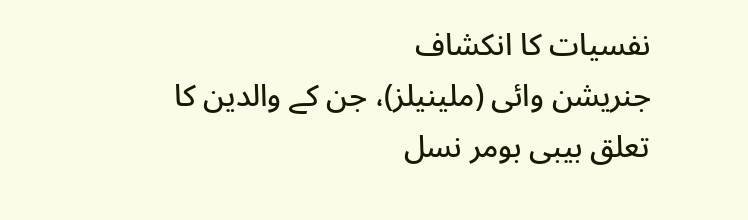نفسیات کا انکشاف
جنریشن وائی (ملینیلز)، جن کے والدین کا تعلق بیبی بومر نسل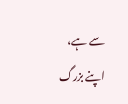سے ہے، اپنے بزرگ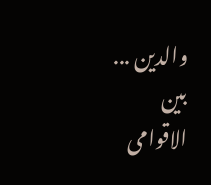والدین ...
بين الاقوامى